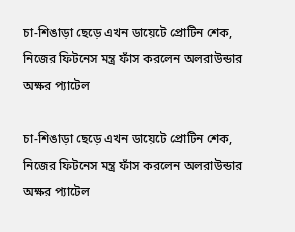চা-শিঙাড়া ছেড়ে এখন ডায়েটে প্রোটিন শেক, নিজের ফিটনেস মন্ত্র ফাঁস করলেন অলরাউন্ডার অক্ষর প্যাটেল

চা-শিঙাড়া ছেড়ে এখন ডায়েটে প্রোটিন শেক, নিজের ফিটনেস মন্ত্র ফাঁস করলেন অলরাউন্ডার অক্ষর প্যাটেল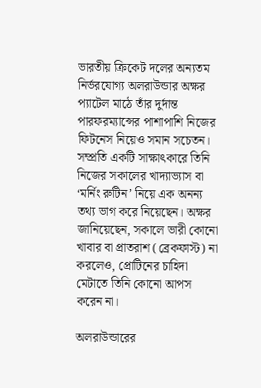ভারতীয় ক্রিকেট দলের অন্যতম নির্ভরযোগ্য অলরাউন্ডার অক্ষর প্যাটেল মাঠে তাঁর দুর্দান্ত পারফরম্যান্সের পাশাপাশি নিজের ফিটনেস নিয়েও সমান সচেতন। সম্প্রতি একটি সাক্ষাৎকারে তিনি নিজের সকালের খাদ্যাভ্যাস বা ‘মর্নিং রুটিন’ নিয়ে এক অনন্য তথ্য ভাগ করে নিয়েছেন। অক্ষর জানিয়েছেন, সকালে ভারী কোনো খাবার বা প্রাতরাশ (ব্রেকফাস্ট) না করলেও, প্রোটিনের চাহিদা মেটাতে তিনি কোনো আপস করেন না।

অলরাউন্ডারের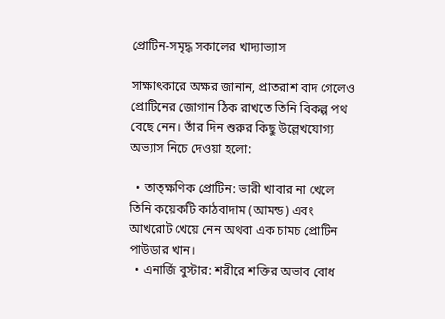প্রোটিন-সমৃদ্ধ সকালের খাদ্যাভ্যাস

সাক্ষাৎকারে অক্ষর জানান, প্রাতরাশ বাদ গেলেও প্রোটিনের জোগান ঠিক রাখতে তিনি বিকল্প পথ বেছে নেন। তাঁর দিন শুরুর কিছু উল্লেখযোগ্য অভ্যাস নিচে দেওয়া হলো:

  • তাত্ক্ষণিক প্রোটিন: ভারী খাবার না খেলে তিনি কয়েকটি কাঠবাদাম (আমন্ড) এবং আখরোট খেয়ে নেন অথবা এক চামচ প্রোটিন পাউডার খান।
  • এনার্জি বুস্টার: শরীরে শক্তির অভাব বোধ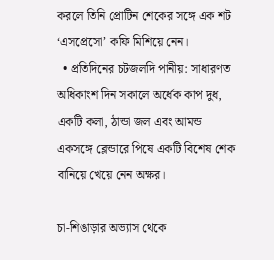করলে তিনি প্রোটিন শেকের সঙ্গে এক শট ‘এসপ্রেসো’ কফি মিশিয়ে নেন।
  • প্রতিদিনের চটজলদি পানীয়: সাধারণত অধিকাংশ দিন সকালে অর্ধেক কাপ দুধ, একটি কলা, ঠান্ডা জল এবং আমন্ড একসঙ্গে ব্লেন্ডারে পিষে একটি বিশেষ শেক বানিয়ে খেয়ে নেন অক্ষর।

চা-শিঙাড়ার অভ্যাস থেকে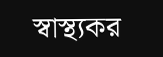স্বাস্থ্যকর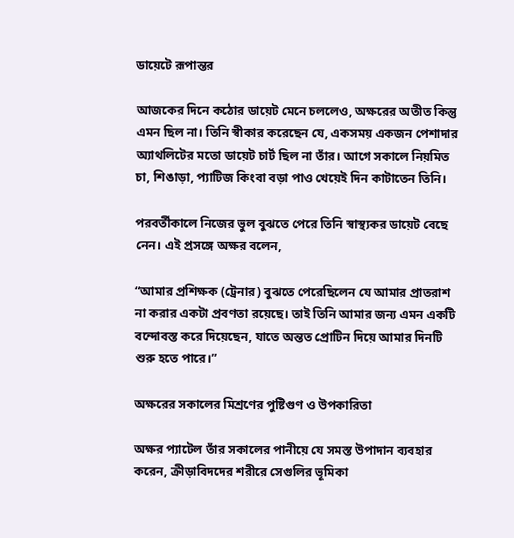ডায়েটে রূপান্তর

আজকের দিনে কঠোর ডায়েট মেনে চললেও, অক্ষরের অতীত কিন্তু এমন ছিল না। তিনি স্বীকার করেছেন যে, একসময় একজন পেশাদার অ্যাথলিটের মতো ডায়েট চার্ট ছিল না তাঁর। আগে সকালে নিয়মিত চা, শিঙাড়া, প্যাটিজ কিংবা বড়া পাও খেয়েই দিন কাটাতেন তিনি।

পরবর্তীকালে নিজের ভুল বুঝতে পেরে তিনি স্বাস্থ্যকর ডায়েট বেছে নেন। এই প্রসঙ্গে অক্ষর বলেন,

“আমার প্রশিক্ষক (ট্রেনার) বুঝতে পেরেছিলেন যে আমার প্রাতরাশ না করার একটা প্রবণতা রয়েছে। তাই তিনি আমার জন্য এমন একটি বন্দোবস্ত করে দিয়েছেন, যাতে অন্তত প্রোটিন দিয়ে আমার দিনটি শুরু হতে পারে।”

অক্ষরের সকালের মিশ্রণের পুষ্টিগুণ ও উপকারিতা

অক্ষর প্যাটেল তাঁর সকালের পানীয়ে যে সমস্ত উপাদান ব্যবহার করেন, ক্রীড়াবিদদের শরীরে সেগুলির ভূমিকা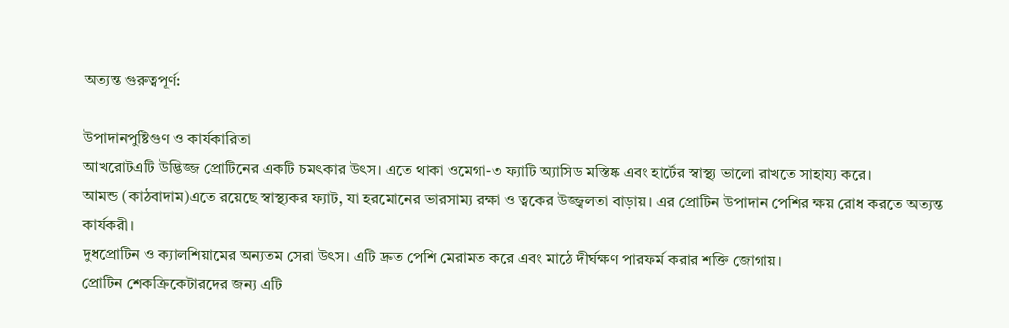অত্যন্ত গুরুত্বপূর্ণ:

উপাদানপুষ্টিগুণ ও কার্যকারিতা
আখরোটএটি উদ্ভিজ্জ প্রোটিনের একটি চমৎকার উৎস। এতে থাকা ওমেগা-৩ ফ্যাটি অ্যাসিড মস্তিষ্ক এবং হার্টের স্বাস্থ্য ভালো রাখতে সাহায্য করে।
আমন্ড (কাঠবাদাম)এতে রয়েছে স্বাস্থ্যকর ফ্যাট, যা হরমোনের ভারসাম্য রক্ষা ও ত্বকের উজ্জ্বলতা বাড়ায়। এর প্রোটিন উপাদান পেশির ক্ষয় রোধ করতে অত্যন্ত কার্যকরী।
দুধপ্রোটিন ও ক্যালশিয়ামের অন্যতম সেরা উৎস। এটি দ্রুত পেশি মেরামত করে এবং মাঠে দীর্ঘক্ষণ পারফর্ম করার শক্তি জোগায়।
প্রোটিন শেকক্রিকেটারদের জন্য এটি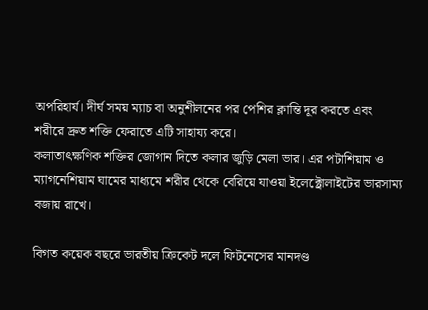অপরিহার্য। দীর্ঘ সময় ম্যাচ বা অনুশীলনের পর পেশির ক্লান্তি দূর করতে এবং শরীরে দ্রুত শক্তি ফেরাতে এটি সাহায্য করে।
কলাতাৎক্ষণিক শক্তির জোগান দিতে কলার জুড়ি মেলা ভার। এর পটাশিয়াম ও ম্যাগনেশিয়াম ঘামের মাধ্যমে শরীর থেকে বেরিয়ে যাওয়া ইলেক্ট্রোলাইটের ভারসাম্য বজায় রাখে।

বিগত কয়েক বছরে ভারতীয় ক্রিকেট দলে ফিটনেসের মানদণ্ড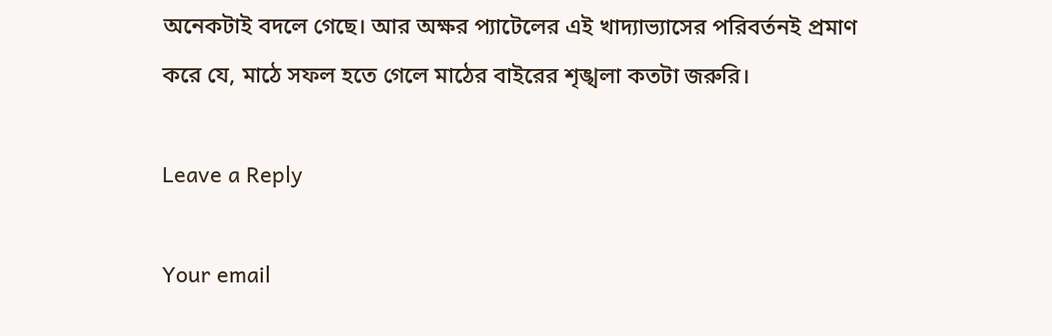অনেকটাই বদলে গেছে। আর অক্ষর প্যাটেলের এই খাদ্যাভ্যাসের পরিবর্তনই প্রমাণ করে যে, মাঠে সফল হতে গেলে মাঠের বাইরের শৃঙ্খলা কতটা জরুরি।

Leave a Reply

Your email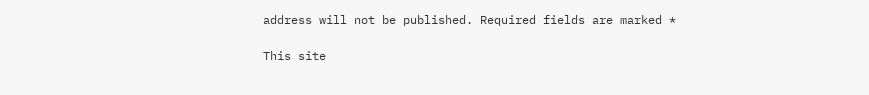address will not be published. Required fields are marked *

This site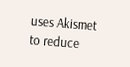uses Akismet to reduce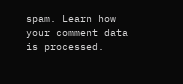spam. Learn how your comment data is processed.